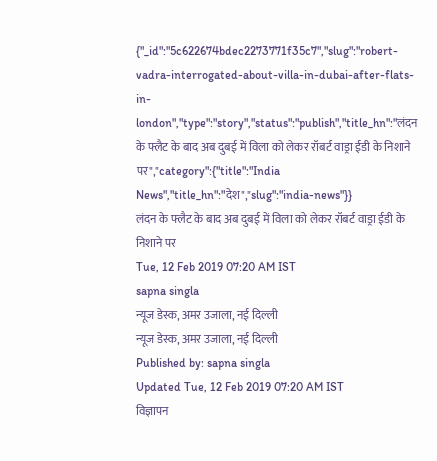{"_id":"5c622674bdec2273771f35c7","slug":"robert-vadra-interrogated-about-villa-in-dubai-after-flats-in-london","type":"story","status":"publish","title_hn":"लंदन के फ्लैट के बाद अब दुबई में विला को लेकर रॉबर्ट वाड्रा ईडी के निशाने पर","category":{"title":"India News","title_hn":"देश","slug":"india-news"}}
लंदन के फ्लैट के बाद अब दुबई में विला को लेकर रॉबर्ट वाड्रा ईडी के निशाने पर
Tue, 12 Feb 2019 07:20 AM IST
sapna singla
न्यूज डेस्क, अमर उजाला, नई दिल्ली
न्यूज डेस्क, अमर उजाला, नई दिल्ली
Published by: sapna singla
Updated Tue, 12 Feb 2019 07:20 AM IST
विज्ञापन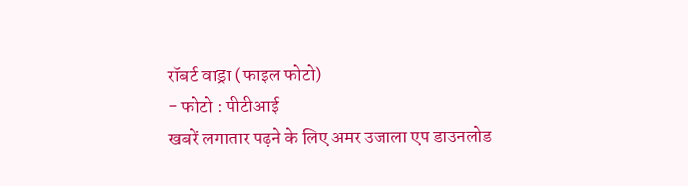रॉबर्ट वाड्रा (फाइल फोटो)
- फोटो : पीटीआई
खबरें लगातार पढ़ने के लिए अमर उजाला एप डाउनलोड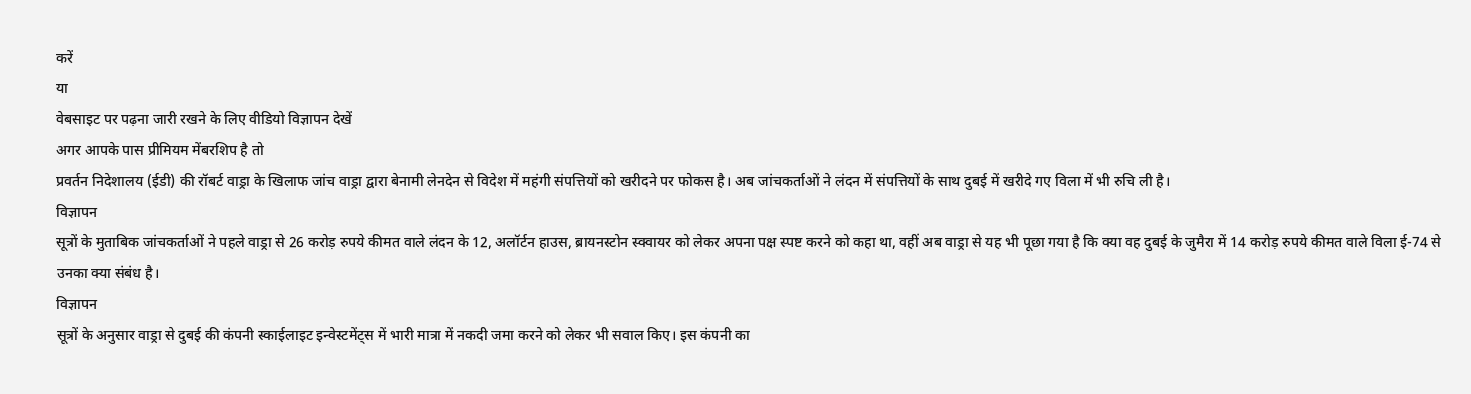करें
या
वेबसाइट पर पढ़ना जारी रखने के लिए वीडियो विज्ञापन देखें
अगर आपके पास प्रीमियम मेंबरशिप है तो
प्रवर्तन निदेशालय (ईडी) की रॉबर्ट वाड्रा के खिलाफ जांच वाड्रा द्वारा बेनामी लेनदेन से विदेश में महंगी संपत्तियों को खरीदने पर फोकस है। अब जांचकर्ताओं ने लंदन में संपत्तियों के साथ दुबई में खरीदे गए विला में भी रुचि ली है।
विज्ञापन
सूत्रों के मुताबिक जांचकर्ताओं ने पहले वाड्रा से 26 करोड़ रुपये कीमत वाले लंदन के 12, अलॉर्टन हाउस, ब्रायनस्टोन स्क्वायर को लेकर अपना पक्ष स्पष्ट करने को कहा था, वहीं अब वाड्रा से यह भी पूछा गया है कि क्या वह दुबई के जुमैरा में 14 करोड़ रुपये कीमत वाले विला ई-74 से उनका क्या संबंध है।
विज्ञापन
सूत्रों के अनुसार वाड्रा से दुबई की कंपनी स्काईलाइट इन्वेस्टमेंट्स में भारी मात्रा में नकदी जमा करने को लेकर भी सवाल किए। इस कंपनी का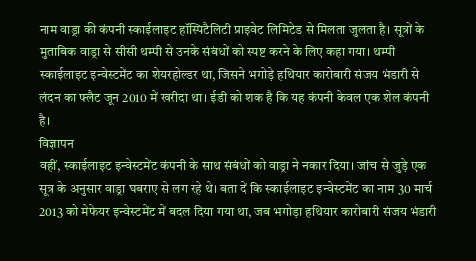नाम वाड्रा की कंपनी स्काईलाइट हॉस्पिटैलिटी प्राइवेट लिमिटेड से मिलता जुलता है। सूत्रों के मुताबिक वाड्रा से सीसी थम्पी से उनके संबंधों को स्पष्ट करने के लिए कहा गया। थम्पी स्काईलाइट इन्वेस्टमेंट का शेयरहोल्डर था, जिसने भगोड़े हथियार कारोबारी संजय भंडारी से लंदन का फ्लैट जून 2010 में खरीदा था। ईडी को शक है कि यह कंपनी केवल एक शेल कंपनी है।
विज्ञापन
वहीं, स्काईलाइट इन्वेस्टमेंट कंपनी के साथ संबंधों को वाड्रा ने नकार दिया। जांच से जुड़े एक सूत्र के अनुसार वाड्रा घबराए से लग रहे थे। बता दें कि स्काईलाइट इन्वेस्टमेंट का नाम 30 मार्च 2013 को मेफेयर इन्वेस्टमेंट में बदल दिया गया था, जब भगोड़ा हथियार कारोबारी संजय भंडारी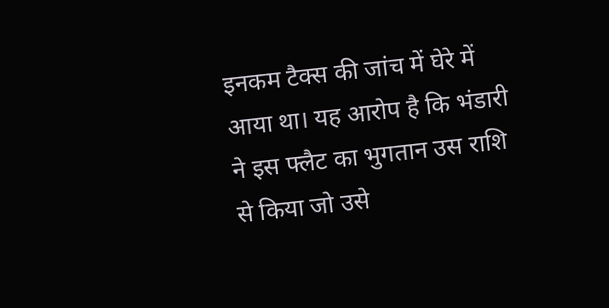इनकम टैक्स की जांच में घेरे में आया था। यह आरोप है कि भंडारी ने इस फ्लैट का भुगतान उस राशि से किया जो उसे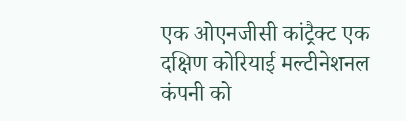एक ओएनजीसी कांट्रैक्ट एक दक्षिण कोरियाई मल्टीनेशनल कंपनी को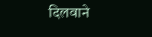दिलवाने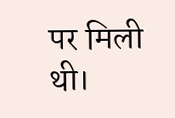पर मिली थी।